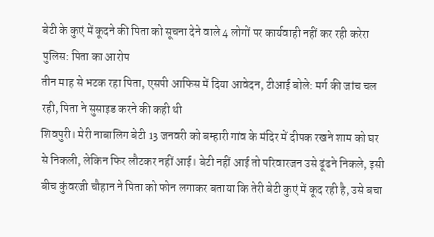बेटी के कुएं में कूदने की पिता को सूचना देने वाले 4 लोगों पर कार्यवाही नहीं कर रही करेरा पुलिस: पिता का आरोप
तीन माह से भटक रहा पिता, एसपी आफिस में दिया आवेदन, टीआई बोले: मर्ग की जांच चल रही, पिता ने सुसाइड करने की कही थी
शिवपुरी। मेरी नाबालिग बेटी 13 जनवरी को बम्हारी गांव के मंदिर में दीपक रखने शाम को घर से निकली, लेकिन फिर लौटकर नहीं आई। बेटी नहीं आई तो परिवारजन उसे ढूंढने निकले, इसी बीच कुंवरजी चौहान ने पिता को फोन लगाकर बताया कि तेरी बेटी कुएं में कूद रही है, उसे बचा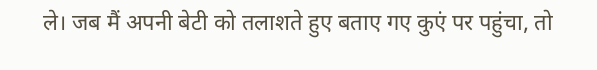ले। जब मैं अपनी बेटी को तलाशते हुए बताए गए कुएं पर पहुंचा, तो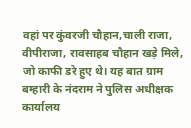वहां पर कुंवरजी चौहान,चाली राजा, वीपीराजा, रावसाहब चौहान खड़े मिले, जो काफी डरे हुए थे। यह बात ग्राम बम्हारी के नंदराम ने पुलिस अधीक्षक कार्यालय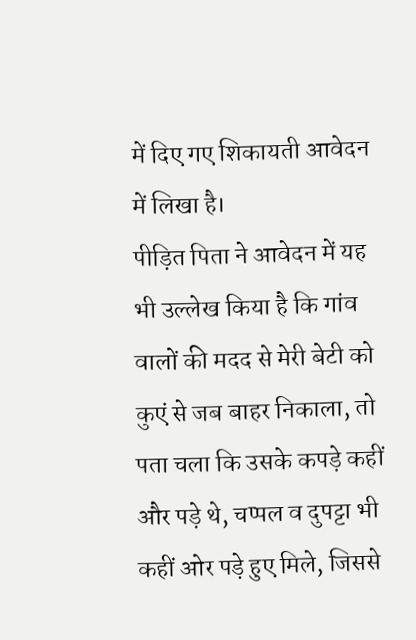में दिए गए शिकायती आवेदन में लिखा है।
पीड़ित पिता ने आवेदन में यह भी उल्लेख किया है कि गांव वालों की मदद से मेरी बेटी को कुएं से जब बाहर निकाला, तो पता चला कि उसके कपड़े कहीं और पड़े थे, चप्पल व दुपट्टा भी कहीं ओर पड़े हुए मिले, जिससे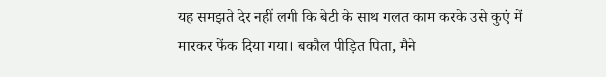यह समझते देर नहीं लगी कि बेटी के साथ गलत काम करके उसे कुएं में मारकर फेंक दिया गया। बकौल पीड़ित पिता, मैने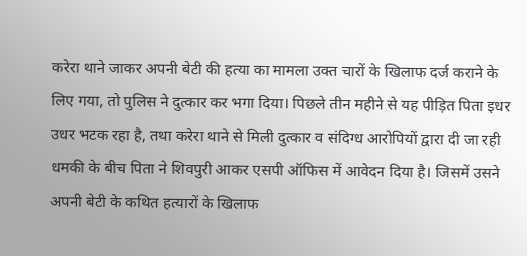करेरा थाने जाकर अपनी बेटी की हत्या का मामला उक्त चारों के खिलाफ दर्ज कराने के लिए गया, तो पुलिस ने दुत्कार कर भगा दिया। पिछले तीन महीने से यह पीड़ित पिता इधर उधर भटक रहा है, तथा करेरा थाने से मिली दुत्कार व संदिग्ध आरोपियों द्वारा दी जा रही धमकी के बीच पिता ने शिवपुरी आकर एसपी ऑफिस में आवेदन दिया है। जिसमें उसने अपनी बेटी के कथित हत्यारों के खिलाफ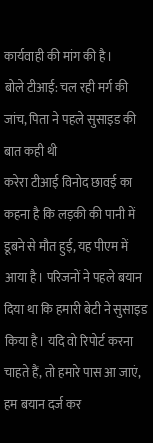कार्यवाही की मांग की है।
बोले टीआई: चल रही मर्ग की जांच, पिता ने पहले सुसाइड की बात कही थी
करेरा टीआई विनोद छावई का कहना है कि लड़की की पानी में डूबने से मौत हुई, यह पीएम में आया है। परिजनों ने पहले बयान दिया था कि हमारी बेटी ने सुसाइड किया है। यदि वो रिपोर्ट करना चाहते हैं, तो हमारे पास आ जाएं, हम बयान दर्ज कर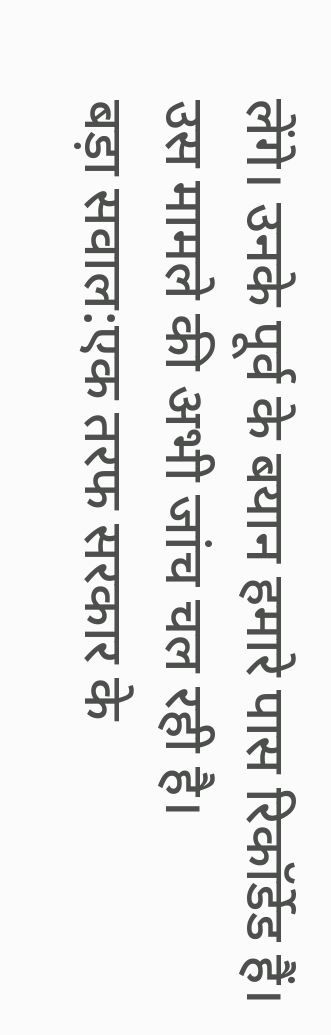लेंगे। उनके पूर्व के बयान हमारे पास रिकॉर्डेड हैं। उस मामले की अभी जांच चल रही है।
बड़ा सवाल:एक तरफ सरकार के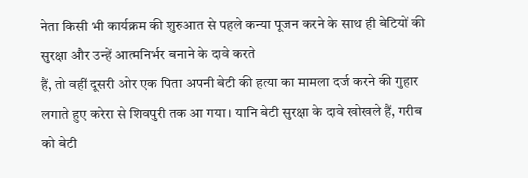नेता किसी भी कार्यक्रम की शुरुआत से पहले कन्या पूजन करने के साथ ही बेटियों की सुरक्षा और उन्हें आत्मनिर्भर बनाने के दावे करते
हैं, तो वहीं दूसरी ओर एक पिता अपनी बेटी की हत्या का मामला दर्ज करने की गुहार लगाते हुए करेरा से शिवपुरी तक आ गया। यानि बेटी सुरक्षा के दावे खोखले हैं, गरीब को बेटी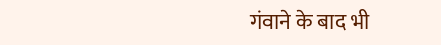गंवाने के बाद भी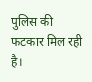पुलिस की फटकार मिल रही है।